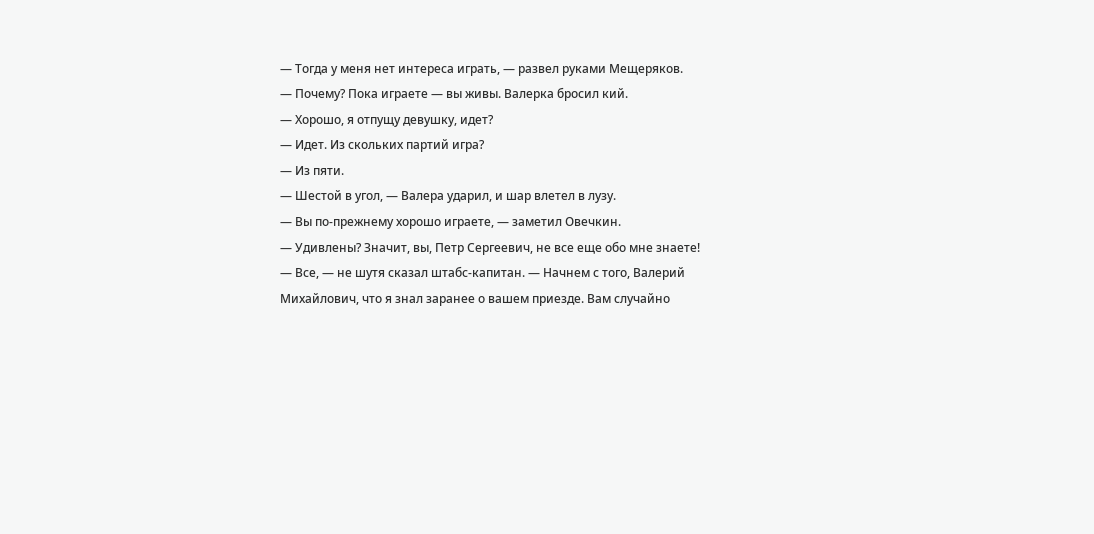— Тогда у меня нет интереса играть, — развел руками Мещеряков.
— Почему? Пока играете — вы живы. Валерка бросил кий.
— Хорошо, я отпущу девушку, идет?
— Идет. Из скольких партий игра?
— Из пяти.
— Шестой в угол, — Валера ударил, и шар влетел в лузу.
— Вы по-прежнему хорошо играете, — заметил Овечкин.
— Удивлены? Значит, вы, Петр Сергеевич, не все еще обо мне знаете!
— Все, — не шутя сказал штабс-капитан. — Начнем с того, Валерий Михайлович, что я знал заранее о вашем приезде. Вам случайно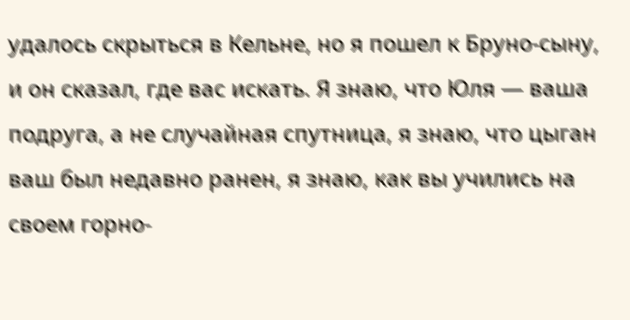удалось скрыться в Кельне, но я пошел к Бруно-сыну, и он сказал, где вас искать. Я знаю, что Юля — ваша подруга, а не случайная спутница, я знаю, что цыган ваш был недавно ранен, я знаю, как вы учились на своем горно-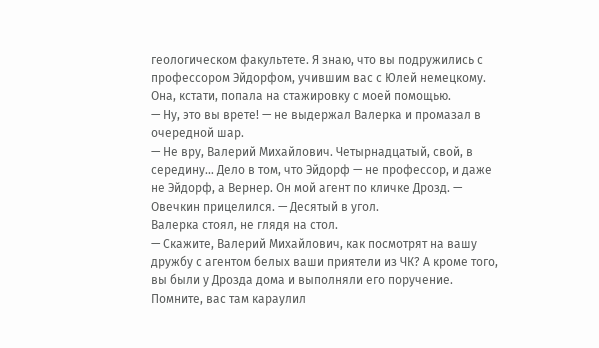геологическом факультете. Я знаю, что вы подружились с профессором Эйдорфом, учившим вас с Юлей немецкому. Она, кстати, попала на стажировку с моей помощью.
— Ну, это вы врете! — не выдержал Валерка и промазал в очередной шар.
— Не вру, Валерий Михайлович. Четырнадцатый, свой, в середину… Дело в том, что Эйдорф — не профессор, и даже не Эйдорф, а Вернер. Он мой агент по кличке Дрозд. — Овечкин прицелился. — Десятый в угол.
Валерка стоял, не глядя на стол.
— Скажите, Валерий Михайлович, как посмотрят на вашу дружбу с агентом белых ваши приятели из ЧК? А кроме того, вы были у Дрозда дома и выполняли его поручение. Помните, вас там караулил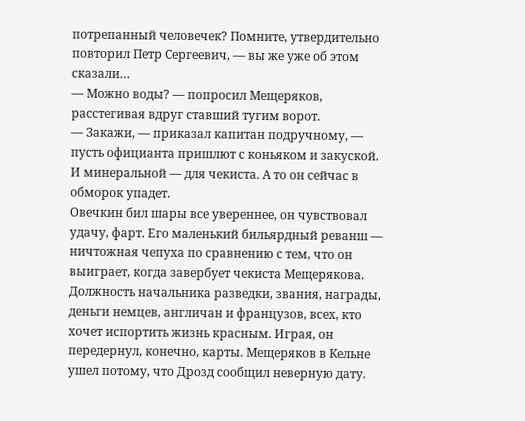потрепанный человечек? Помните, утвердительно повторил Петр Сергеевич, — вы же уже об этом сказали…
— Можно воды? — попросил Мещеряков, расстегивая вдруг ставший тугим ворот.
— Закажи, — приказал капитан подручному, — пусть официанта пришлют с коньяком и закуской. И минеральной — для чекиста. А то он сейчас в обморок упадет.
Овечкин бил шары все увереннее, он чувствовал удачу, фарт. Его маленький бильярдный реванш — ничтожная чепуха по сравнению с тем, что он выиграет, когда завербует чекиста Мещерякова. Должность начальника разведки, звания, награды, деньги немцев, англичан и французов, всех, кто хочет испортить жизнь красным. Играя, он передернул, конечно, карты. Мещеряков в Кельне ушел потому, что Дрозд сообщил неверную дату.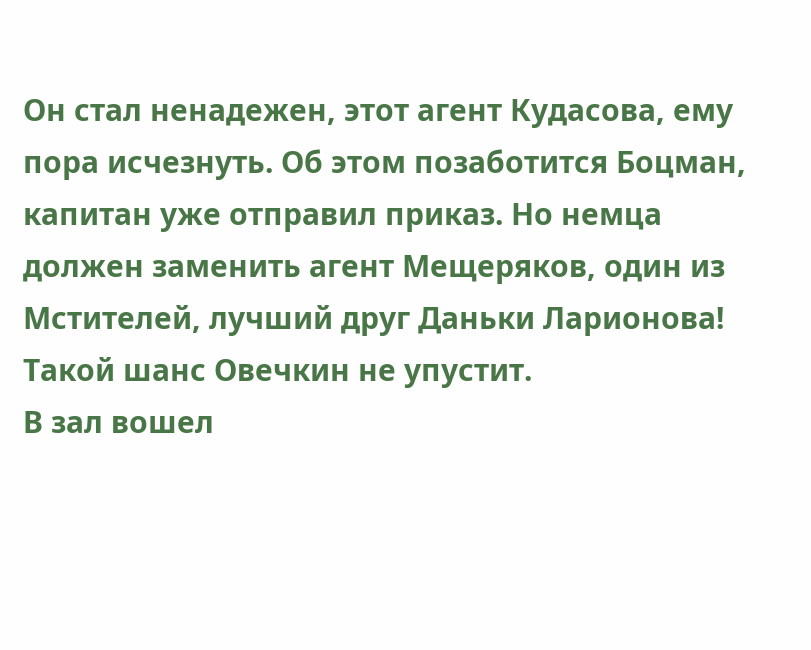Он стал ненадежен, этот агент Кудасова, ему пора исчезнуть. Об этом позаботится Боцман, капитан уже отправил приказ. Но немца должен заменить агент Мещеряков, один из Мстителей, лучший друг Даньки Ларионова! Такой шанс Овечкин не упустит.
В зал вошел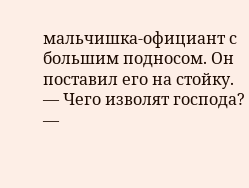мальчишка-официант с большим подносом. Он поставил его на стойку.
— Чего изволят господа?
—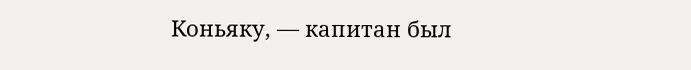Коньяку, — капитан был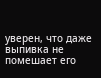уверен, что даже выпивка не помешает его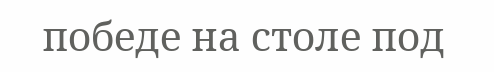победе на столе под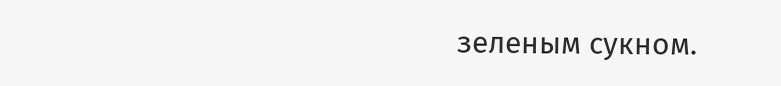зеленым сукном.